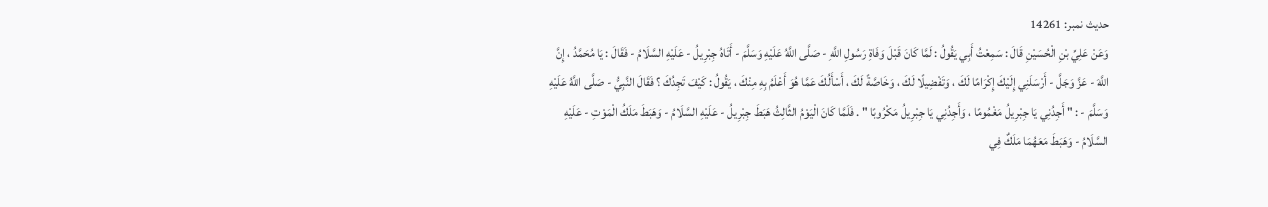حدیث نمبر: 14261
وَعَنْ عَلِيِّ بْنِ الْحُسَيْنِ قَالَ : سَمِعْتُ أَبِي يَقُولُ : لَمَّا كَانَ قَبْلَ وَفَاةِ رَسُولِ اللَّهِ - صَلَّى اللَّهُ عَلَيْهِ وَسَلَّمَ - أَتَاهُ جِبْرِيلُ - عَلَيْهِ السَّلَامُ - فَقَالَ : يَا مُحَمَّدُ ، إِنَّ اللَّهَ - عَزَّ وَجَلَّ - أَرْسَلَنِي إِلَيْكَ إِكْرَامًا لَكَ ، وَتَفْضِيلًا لَكَ ، وَخَاصَّةً لَكَ ، أَسْأَلُكَ عَمَّا هُوَ أَعْلَمُ بِهِ مِنْكَ ، يَقُولُ : كَيْفَ تَجِدُكَ ؟ فَقَالَ النَّبِيُّ - صَلَّى اللَّهُ عَلَيْهِ وَسَلَّمَ - : " أَجِدُنِي يَا جِبْرِيلُ مَغْمُومًا ، وَأَجِدُنِي يَا جِبْرِيلُ مَكْرُوبًا " . فَلَمَّا كَانَ الْيَوْمُ الثَّالِثُ هَبَطَ جِبْرِيلُ - عَلَيْهِ السَّلَامُ - وَهَبَطَ مَلَكُ الْمَوْتِ - عَلَيْهِ السَّلَامُ - وَهَبَطَ مَعَهُمَا مَلَكٌ فِي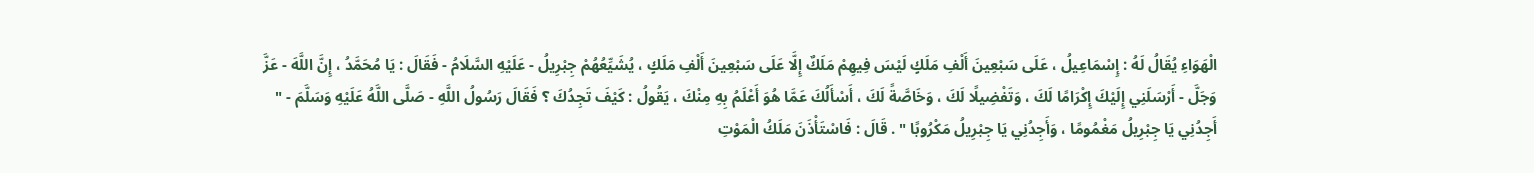الْهَوَاءِ يُقَالُ لَهُ : إِسْمَاعِيلُ ، عَلَى سَبْعِينَ أَلْفِ مَلَكٍ لَيْسَ فِيهِمْ مَلَكٌ إِلَّا عَلَى سَبْعِينَ أَلْفِ مَلَكٍ ، يُشَيِّعُهُمْ جِبْرِيلُ - عَلَيْهِ السَّلَامُ - فَقَالَ : يَا مُحَمَّدُ ، إِنَّ اللَّهَ - عَزَّ وَجَلَّ - أَرْسَلَنِي إِلَيْكَ إِكْرَامًا لَكَ ، وَتَفْضِيلًا لَكَ ، وَخَاصَّةً لَكَ ، أَسْأَلُكَ عَمَّا هُوَ أَعْلَمُ بِهِ مِنْكَ ، يَقُولُ : كَيْفَ تَجِدُكَ ؟ فَقَالَ رَسُولُ اللَّهِ - صَلَّى اللَّهُ عَلَيْهِ وَسَلَّمَ - " أَجِدُنِي يَا جِبْرِيلُ مَغْمُومًا ، وَأَجِدُنِي يَا جِبْرِيلُ مَكْرُوبًا " . قَالَ : فَاسْتَأْذَنَ مَلَكُ الْمَوْتِ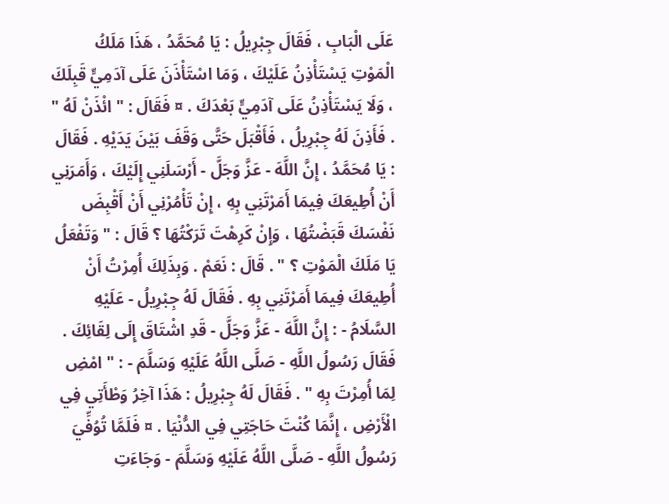عَلَى الْبَابِ ، فَقَالَ جِبْرِيلُ : يَا مُحَمَّدُ ، هَذَا مَلَكُ الْمَوْتِ يَسْتَأْذِنُ عَلَيْكَ ، وَمَا اسْتَأْذَنَ عَلَى آدَمِيٍّ قَبِلَكَ ، وَلَا يَسْتَأْذِنُ عَلَى آدَمِيٍّ بَعْدَكَ . ¤ فَقَالَ : " ائْذَنْ لَهُ " . فَأَذِنَ لَهُ جِبْرِيلُ ، فَأَقْبَلَ حَتَّى وَقَفَ بَيْنَ يَدَيْهِ . فَقَالَ : يَا مُحَمَّدُ ، إِنَّ اللَّهَ - عَزَّ وَجَلَّ - أَرْسَلَنِي إِلَيْكَ ، وَأَمَرَنِي أَنْ أُطِيعَكَ فِيمَا أَمَرْتَنِي بِهِ ، إِنْ تَأْمُرْنِي أَنْ أَقْبِضَ نَفْسَكَ قَبَضْتُهَا ، وَإِنْ كَرِهْتَ تَرَكْتُهَا ؟ قَالَ : " وَتَفْعَلُ يَا مَلَكَ الْمَوْتِ ؟ " . قَالَ : نَعَمْ . وَبِذَلِكَ أُمِرْتُ أَنْ أُطِيعَكَ فِيمَا أَمَرْتَنِي بِهِ . فَقَالَ لَهُ جِبْرِيلُ - عَلَيْهِ السَّلَامُ - : إِنَّ اللَّهَ - عَزَّ وَجَلَّ - قَدِ اشْتَاقَ إِلَى لِقَائِكَ . فَقَالَ رَسُولُ اللَّهِ - صَلَّى اللَّهُ عَلَيْهِ وَسَلَّمَ - : " امْضِ لِمَا أُمِرْتَ بِهِ " . فَقَالَ لَهُ جِبْرِيلُ : هَذَا آخِرُ وَطْأَتِي فِي الْأَرْضِ ، إِنَّمَا كُنْتَ حَاجَتِي فِي الدُّنْيَا . ¤ فَلَمَّا تُوُفِّيَ رَسُولُ اللَّهِ - صَلَّى اللَّهُ عَلَيْهِ وَسَلَّمَ - وَجَاءَتِ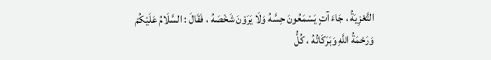التَّعْزِيَةُ ، جَاءَ آتٍ يَسْمَعُونَ حِسَّهُ وَلَا يَرَوْنَ شَخْصَهُ ، فَقَالَ : السَّلَامُ عَلَيْكُمْ وَرَحْمَةُ اللَّهِ وَبَرَكَاتُهُ ، كُلُّ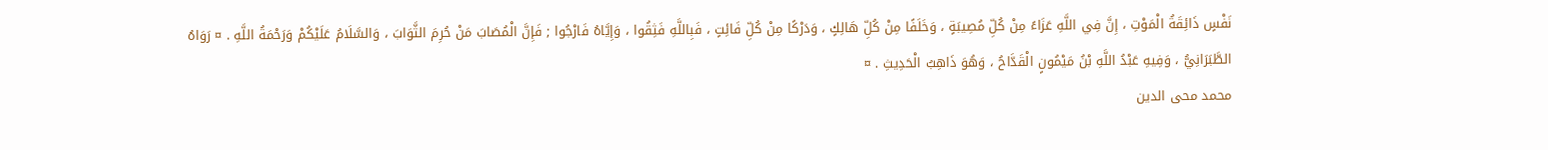نَفْسٍ ذَائِقَةُ الْمَوْتِ ، إِنَّ فِي اللَّهِ عَزَاءً مِنْ كُلِّ مُصِيبَةٍ ، وَخَلَفًا مِنْ كُلِّ هَالِكٍ ، وَدَرْكًا مِنْ كُلِّ فَائِتٍ ، فَبِاللَّهِ فَثِقُوا ، وَإِيَّاهُ فَارْجُوا ; فَإِنَّ الْمُصَابَ مَنْ حُرِمَ الثَّوَابَ ، وَالسَّلَامُ عَلَيْكُمْ وَرَحْمَةُ اللَّهِ . ¤ رَوَاهُ الطَّبَرَانِيُّ ، وَفِيهِ عَبْدُ اللَّهِ بْنُ مَيْمُونٍ الْقَدَّاحُ ، وَهُوَ ذَاهِبُ الْحَدِيثِ . ¤
محمد محی الدین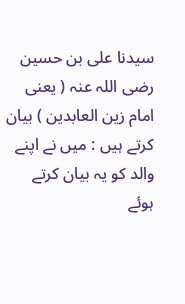سیدنا علی بن حسین رضی اللہ عنہ ( یعنی امام زین العابدین ) بیان کرتے ہیں : میں نے اپنے والد کو یہ بیان کرتے ہوئے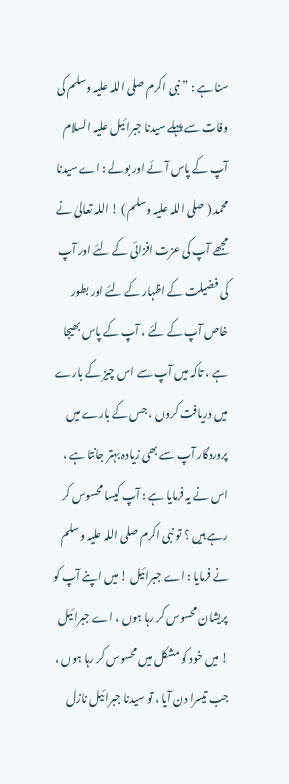سنا ہے : ” نبی اکرم صلی اللہ علیہ وسلم کی وفات سے پہلے سیدنا جبرائیل علیہ السلام آپ کے پاس آئے اور بولے : اے سیدنا محمد ( صلی اللہ علیہ وسلم ) ! اللہ تعالیٰ نے مجھے آپ کی عزت افزائی کے لئے اور آپ کی فضیلت کے اظہار کے لئے اور بطور خاص آپ کے لئے ، آپ کے پاس بھیجا ہے ، تاکہ میں آپ سے اس چیز کے بارے میں دریافت کروں ، جس کے بارے میں پروردگار آپ سے بھی زیادہ بہتر جانتا ہے ، اس نے یہ فرمایا ہے : آپ کیسا محسوس کر رہے ہیں ؟ تو نبی اکرم صلی اللہ علیہ وسلم نے فرمایا : اے جبرائیل ! میں اپنے آپ کو پریشان محسوس کر رہا ہوں ، اے جبرائیل ! میں خود کو مشکل میں محسوس کر رہا ہوں ، جب تیسرا دن آیا ، تو سیدنا جبرائیل نازل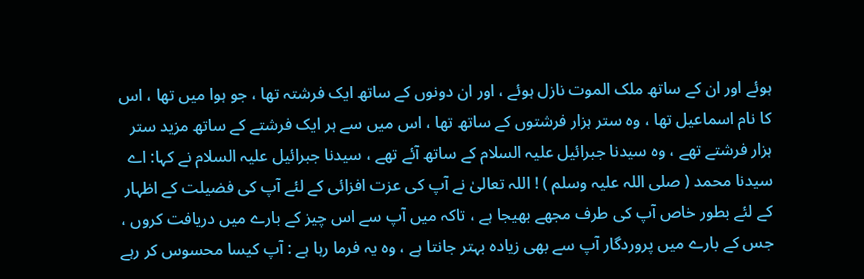ہوئے اور ان کے ساتھ ملک الموت نازل ہوئے ، اور ان دونوں کے ساتھ ایک فرشتہ تھا ، جو ہوا میں تھا ، اس کا نام اسماعیل تھا ، وہ ستر ہزار فرشتوں کے ساتھ تھا ، اس میں سے ہر ایک فرشتے کے ساتھ مزید ستر ہزار فرشتے تھے ، وہ سیدنا جبرائیل علیہ السلام کے ساتھ آئے تھے ، سیدنا جبرائیل علیہ السلام نے کہا: اے سیدنا محمد ( صلی اللہ علیہ وسلم ) ! اللہ تعالیٰ نے آپ کی عزت افزائی کے لئے آپ کی فضیلت کے اظہار کے لئے بطور خاص آپ کی طرف مجھے بھیجا ہے ، تاکہ میں آپ سے اس چیز کے بارے میں دریافت کروں ، جس کے بارے میں پروردگار آپ سے بھی زیادہ بہتر جانتا ہے ، وہ یہ فرما رہا ہے : آپ کیسا محسوس کر رہے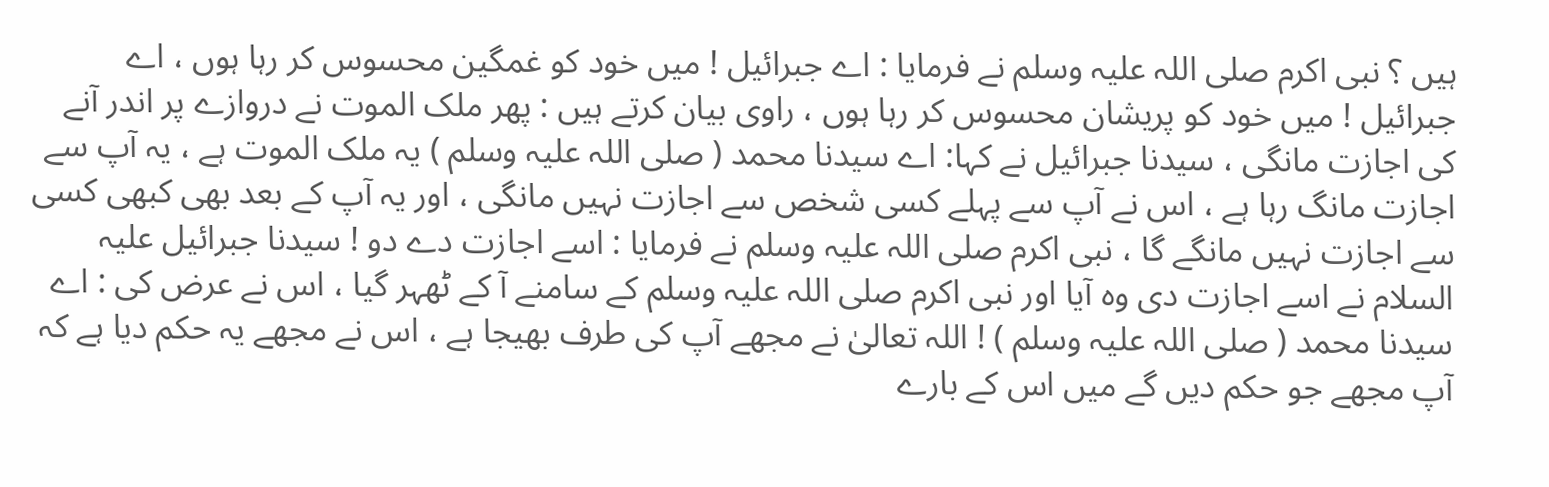ہیں ؟ نبی اکرم صلی اللہ علیہ وسلم نے فرمایا : اے جبرائیل ! میں خود کو غمگین محسوس کر رہا ہوں ، اے جبرائیل ! میں خود کو پریشان محسوس کر رہا ہوں ، راوی بیان کرتے ہیں : پھر ملک الموت نے دروازے پر اندر آنے کی اجازت مانگی ، سیدنا جبرائیل نے کہا: اے سیدنا محمد ( صلی اللہ علیہ وسلم ) یہ ملک الموت ہے ، یہ آپ سے اجازت مانگ رہا ہے ، اس نے آپ سے پہلے کسی شخص سے اجازت نہیں مانگی ، اور یہ آپ کے بعد بھی کبھی کسی سے اجازت نہیں مانگے گا ، نبی اکرم صلی اللہ علیہ وسلم نے فرمایا : اسے اجازت دے دو ! سیدنا جبرائیل علیہ السلام نے اسے اجازت دی وہ آیا اور نبی اکرم صلی اللہ علیہ وسلم کے سامنے آ کے ٹھہر گیا ، اس نے عرض کی : اے سیدنا محمد ( صلی اللہ علیہ وسلم ) ! اللہ تعالیٰ نے مجھے آپ کی طرف بھیجا ہے ، اس نے مجھے یہ حکم دیا ہے کہ آپ مجھے جو حکم دیں گے میں اس کے بارے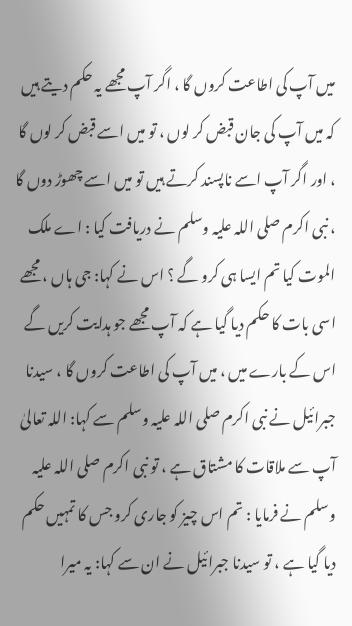میں آپ کی اطاعت کروں گا ، اگر آپ مجھے یہ حکم دیتے ہیں کہ میں آپ کی جان قبض کر لوں ، تو میں اسے قبض کر لوں گا ، اور اگر آپ اسے ناپسند کرتے ہیں تو میں اسے چھوڑ دوں گا ، نبی اکرم صلی اللہ علیہ وسلم نے دریافت کیا : اے ملک الموت کیا تم ایسا ہی کرو گے ؟ اس نے کہا: جی ہاں ، مجھے اسی بات کا حکم دیا گیا ہے کہ آپ مجھے جو ہدایت کریں گے اس کے بارے میں ، میں آپ کی اطاعت کروں گا ، سیدنا جبرائیل نے نبی اکرم صلی اللہ علیہ وسلم سے کہا: اللہ تعالیٰ آپ سے ملاقات کا مشتاق ہے ، تو نبی اکرم صلی اللہ علیہ وسلم نے فرمایا : تم اس چیز کو جاری کرو جس کا تمہیں حکم دیا گیا ہے ، تو سیدنا جبرائیل نے ان سے کہا: یہ میرا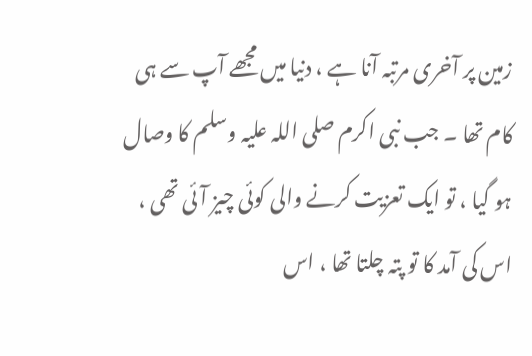زمین پر آخری مرتبہ آنا ہے ، دنیا میں مجھے آپ سے ہی کام تھا ۔ جب نبی اکرم صلی اللہ علیہ وسلم کا وصال ہو گیا ، تو ایک تعزیت کرنے والی کوئی چیز آئی تھی ، اس کی آمد کا تو پتہ چلتا تھا ، اس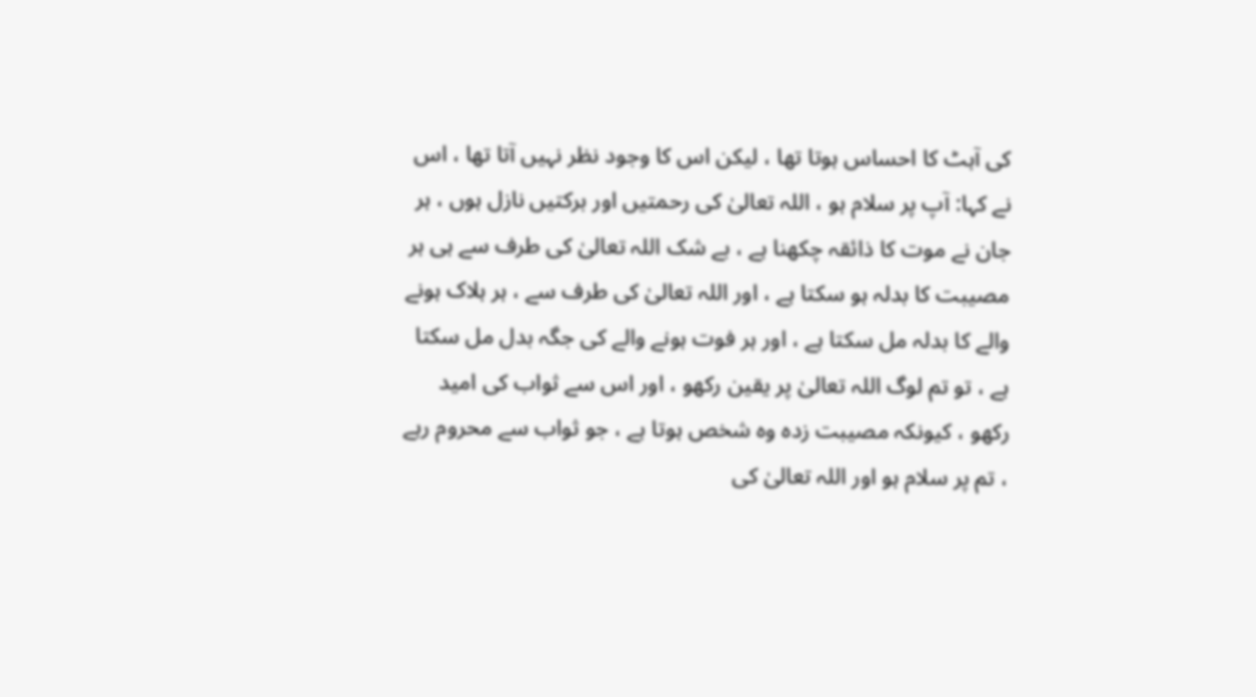کی آہٹ کا احساس ہوتا تھا ، لیکن اس کا وجود نظر نہیں آتا تھا ، اس نے کہا: آپ پر سلام ہو ، اللہ تعالیٰ کی رحمتیں اور برکتیں نازل ہوں ، ہر جان نے موت کا ذائقہ چکھنا ہے ، بے شک اللہ تعالیٰ کی طرف سے ہی ہر مصیبت کا بدلہ ہو سکتا ہے ، اور اللہ تعالیٰ کی طرف سے ، ہر ہلاک ہونے والے کا بدلہ مل سکتا ہے ، اور ہر فوت ہونے والے کی جگہ بدل مل سکتا ہے ، تو تم لوگ اللہ تعالیٰ پر یقین رکھو ، اور اس سے ثواب کی امید رکھو ، کیونکہ مصیبت زدہ وہ شخص ہوتا ہے ، جو ثواب سے محروم رہے ، تم پر سلام ہو اور اللہ تعالیٰ کی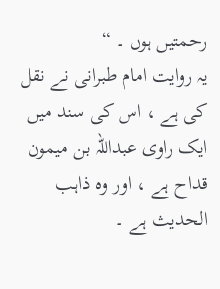رحمتیں ہوں ۔ “
یہ روایت امام طبرانی نے نقل کی ہے ، اس کی سند میں ایک راوی عبداللہ بن میمون قداح ہے ، اور وہ ذاہب الحدیث ہے ۔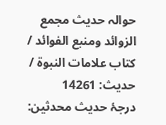حوالہ حدیث مجمع الزوائد ومنبع الفوائد / كتاب علامات النبوة / حدیث: 14261
درجۂ حدیث محدثین: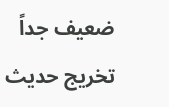ضعیف جداً
تخریج حدیث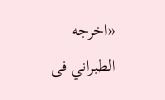«اخرجه الطبراني فى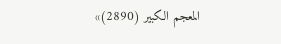المعجم الكبير (2890)»